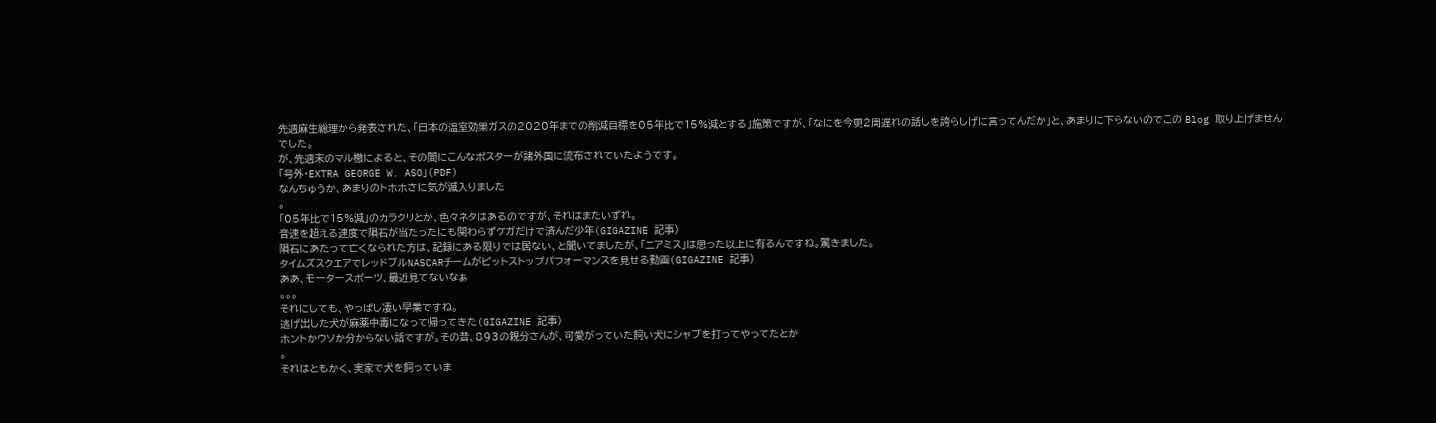先週麻生総理から発表された、「日本の温室効果ガスの2020年までの削減目標を05年比で15%減とする」施策ですが、「なにを今更2周遅れの話しを誇らしげに言ってんだか」と、あまりに下らないのでこの Blog 取り上げませんでした。
が、先週末のマル檄によると、その間にこんなポスターが諸外国に流布されていたようです。
「号外・EXTRA GEORGE W. ASO」(PDF)
なんちゅうか、あまりのトホホさに気が滅入りました
。
「05年比で15%減」のカラクリとか、色々ネタはあるのですが、それはまたいずれ。
音速を超える速度で隕石が当たったにも関わらずケガだけで済んだ少年(GIGAZINE 記事)
隕石にあたって亡くなられた方は、記録にある限りでは居ない、と聞いてましたが、「ニアミス」は思った以上に有るんですね。驚きました。
タイムズスクエアでレッドブルNASCARチームがピットストップパフォーマンスを見せる動画(GIGAZINE 記事)
ああ、モータースポーツ、最近見てないなぁ
。。。
それにしても、やっぱし凄い早業ですね。
逃げ出した犬が麻薬中毒になって帰ってきた(GIGAZINE 記事)
ホントかウソか分からない話ですが。その昔、893の親分さんが、可愛がっていた飼い犬にシャブを打ってやってたとか
。
それはともかく、実家で犬を飼っていま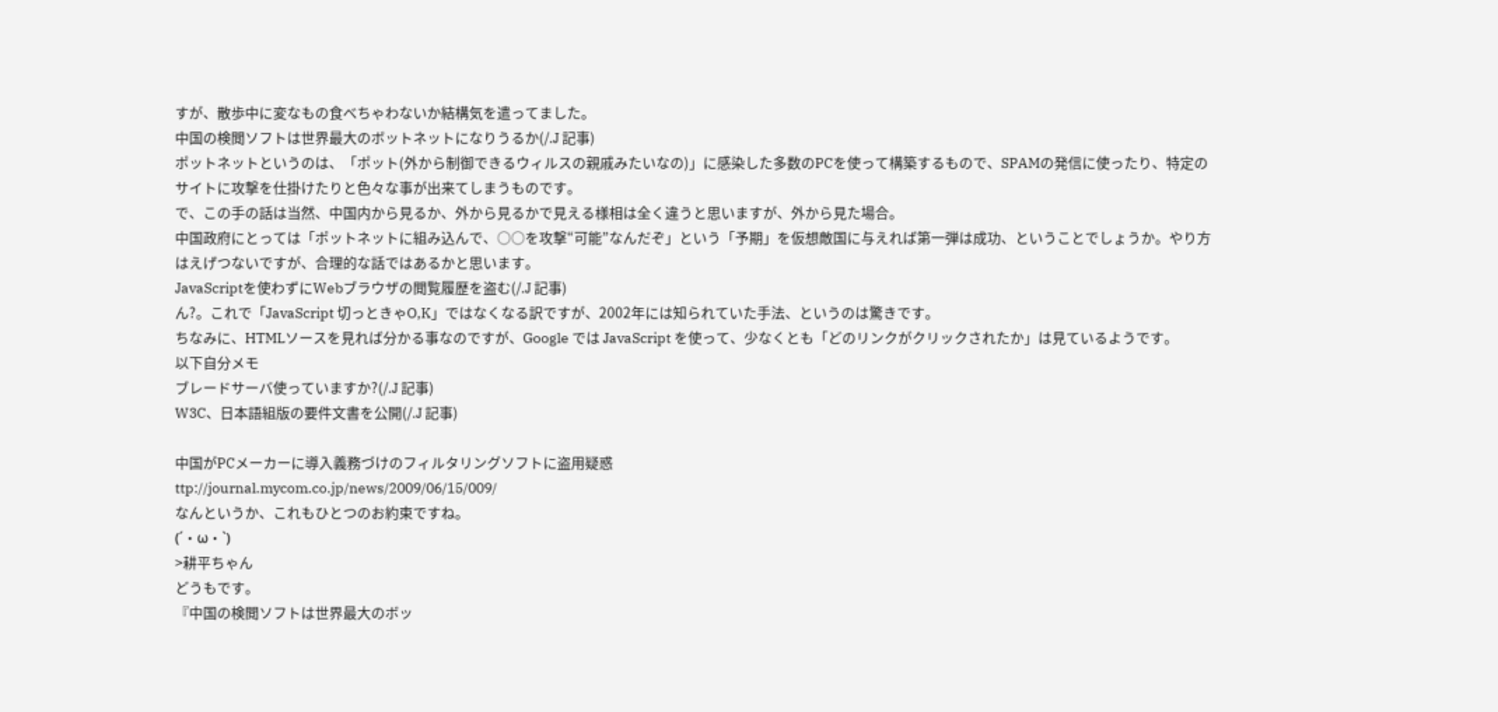すが、散歩中に変なもの食べちゃわないか結構気を遣ってました。
中国の検閲ソフトは世界最大のボットネットになりうるか(/.J 記事)
ポットネットというのは、「ポット(外から制御できるウィルスの親戚みたいなの)」に感染した多数のPCを使って構築するもので、SPAMの発信に使ったり、特定のサイトに攻撃を仕掛けたりと色々な事が出来てしまうものです。
で、この手の話は当然、中国内から見るか、外から見るかで見える様相は全く違うと思いますが、外から見た場合。
中国政府にとっては「ポットネットに組み込んで、○○を攻撃“可能”なんだぞ」という「予期」を仮想敵国に与えれば第一弾は成功、ということでしょうか。やり方はえげつないですが、合理的な話ではあるかと思います。
JavaScriptを使わずにWebブラウザの閲覧履歴を盗む(/.J 記事)
ん?。これで「JavaScript 切っときゃO,K」ではなくなる訳ですが、2002年には知られていた手法、というのは驚きです。
ちなみに、HTMLソースを見れば分かる事なのですが、Google では JavaScript を使って、少なくとも「どのリンクがクリックされたか」は見ているようです。
以下自分メモ
ブレードサーバ使っていますか?(/.J 記事)
W3C、日本語組版の要件文書を公開(/.J 記事)

中国がPCメーカーに導入義務づけのフィルタリングソフトに盗用疑惑
ttp://journal.mycom.co.jp/news/2009/06/15/009/
なんというか、これもひとつのお約束ですね。
(´・ω・`)
>耕平ちゃん
どうもです。
『中国の検閲ソフトは世界最大のボッ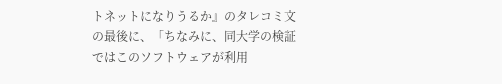トネットになりうるか』のタレコミ文の最後に、「ちなみに、同大学の検証ではこのソフトウェアが利用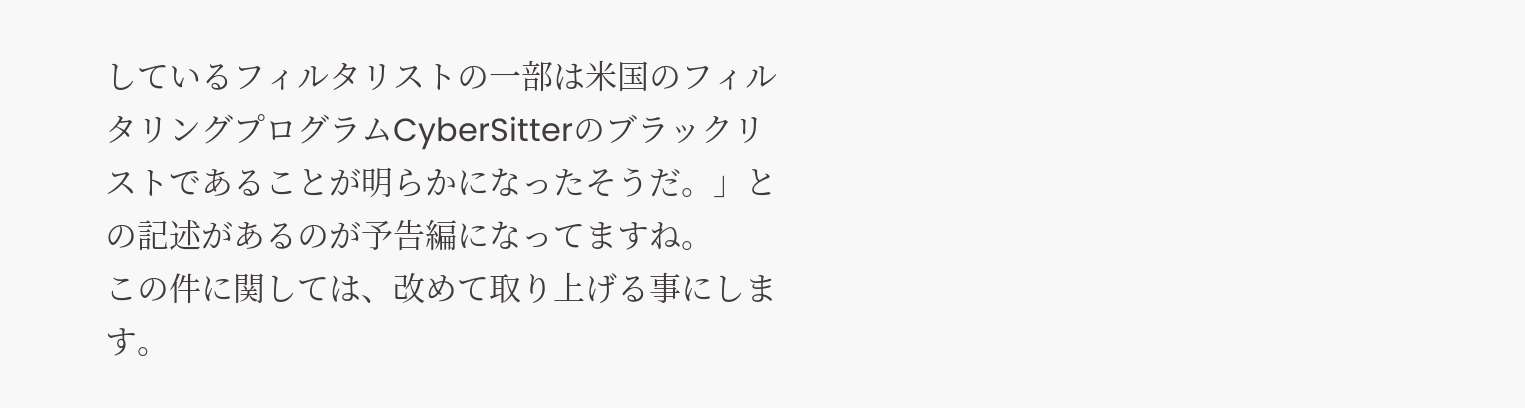しているフィルタリストの一部は米国のフィルタリングプログラムCyberSitterのブラックリストであることが明らかになったそうだ。」との記述があるのが予告編になってますね。
この件に関しては、改めて取り上げる事にします。